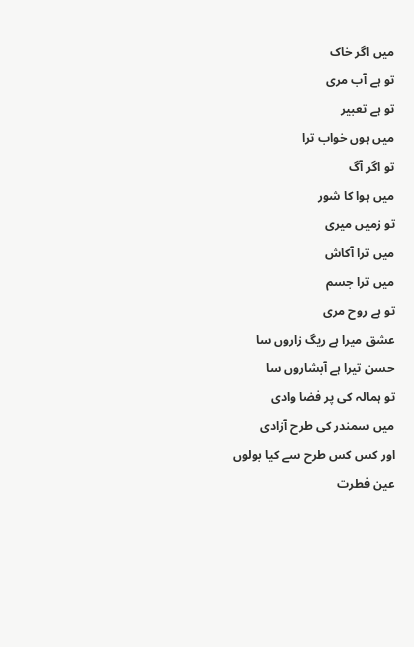میں اگر خاک
تو ہے آب مری
تو ہے تعبیر
میں ہوں خواب ترا
تو اگر آگ
میں ہوا کا شور
تو زمیں میری
میں ترا آکاش
میں ترا جسم
تو ہے روح مری
عشق میرا ہے ریگ زاروں سا
حسن تیرا ہے آبشاروں سا
تو ہمالہ کی پر فضا وادی
میں سمندر کی طرح آزادی
اور کس کس طرح سے کیا بولوں
عین فطرت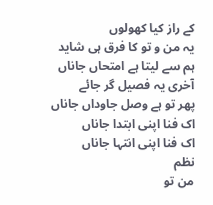کے راز کیا کھولوں
یہ من و تو کا فرق ہی شاید
ہم سے لیتا ہے امتحاں جاناں
آخری یہ فصیل گر جائے
پھر تو ہے وصل جاوداں جاناں
اک فنا اپنی ابتدا جاناں
اک فنا اپنی انتہا جاناں
نظم
من تو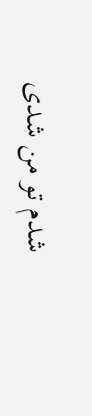شدم تو من شدی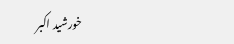خورشید اکبر